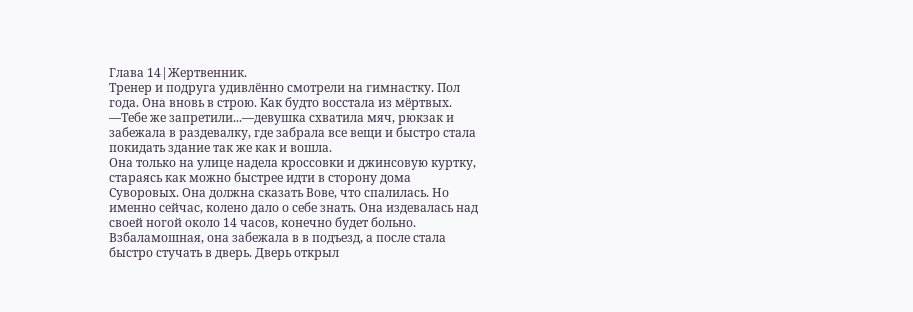Глава 14|Жертвенник.
Тренер и подруга удивлённо смотрели на гимнастку. Пол года. Она вновь в строю. Как будто восстала из мёртвых.
—Тебе же запретили...—девушка схватила мяч, рюкзак и забежала в раздевалку, где забрала все вещи и быстро стала покидать здание так же как и вошла.
Она только на улице надела кроссовки и джинсовую куртку, стараясь как можно быстрее идти в сторону дома Суворовых. Она должна сказать Вове, что спалилась. Но именно сейчас, колено дало о себе знать. Она издевалась над своей ногой около 14 часов, конечно будет больно. Взбаламошная, она забежала в в подъезд, а после стала быстро стучать в дверь. Дверь открыл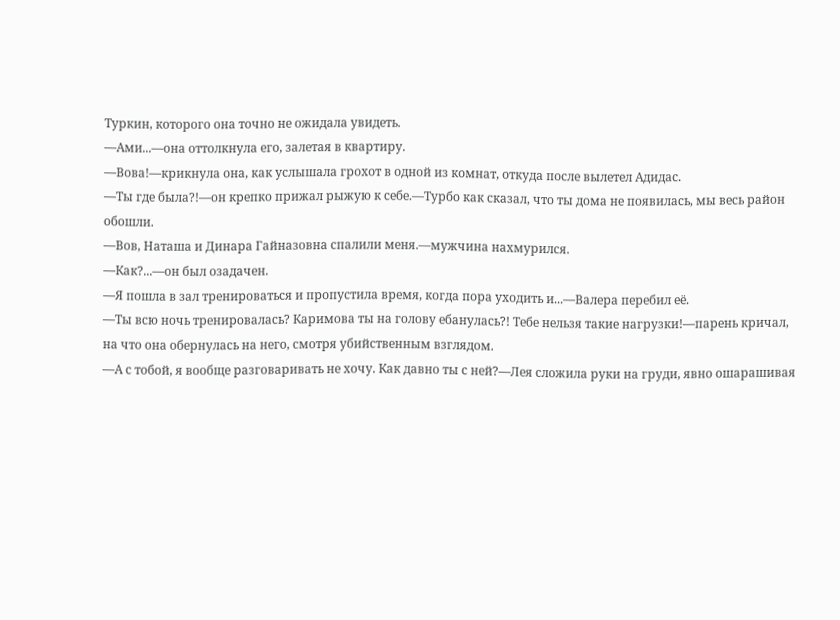Туркин, которого она точно не ожидала увидеть.
—Ами...—она оттолкнула его, залетая в квартиру.
—Вова!—крикнула она, как услышала грохот в одной из комнат, откуда после вылетел Адидас.
—Ты где была?!—он крепко прижал рыжую к себе.—Турбо как сказал, что ты дома не появилась, мы весь район обошли.
—Вов, Наташа и Динара Гайназовна спалили меня.—мужчина нахмурился.
—Как?...—он был озадачен.
—Я пошла в зал тренироваться и пропустила время, когда пора уходить и...—Валера перебил её.
—Ты всю ночь тренировалась? Каримова ты на голову ебанулась?! Тебе нельзя такие нагрузки!—парень кричал, на что она обернулась на него, смотря убийственным взглядом.
—А с тобой, я вообще разговаривать не хочу. Как давно ты с ней?—Лея сложила руки на груди, явно ошарашивая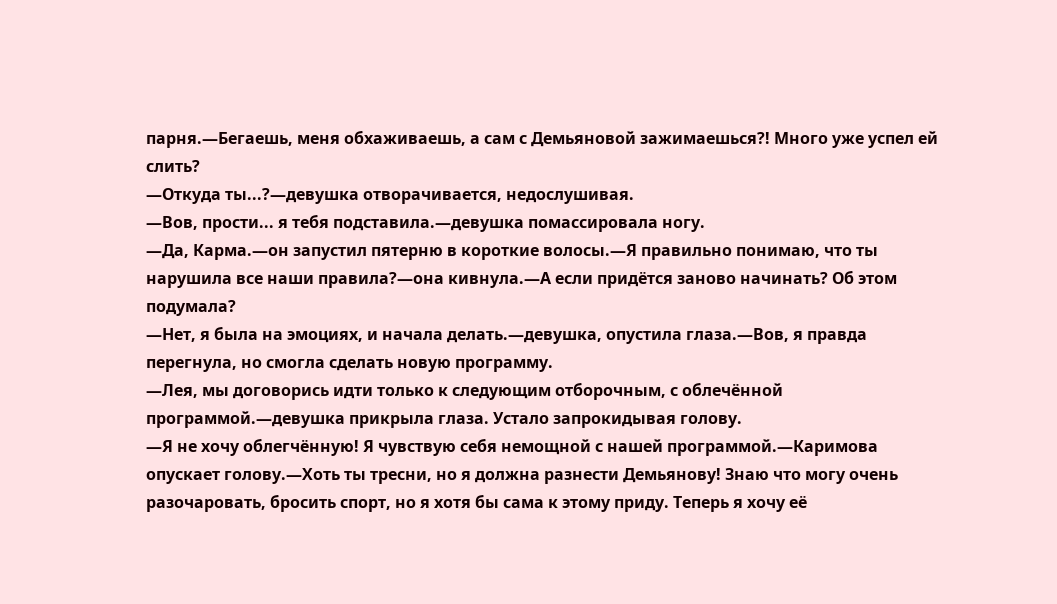парня.—Бегаешь, меня обхаживаешь, а сам с Демьяновой зажимаешься?! Много уже успел ей слить?
—Откуда ты...?—девушка отворачивается, недослушивая.
—Вов, прости... я тебя подставила.—девушка помассировала ногу.
—Да, Карма.—он запустил пятерню в короткие волосы.—Я правильно понимаю, что ты нарушила все наши правила?—она кивнула.—А если придётся заново начинать? Об этом подумала?
—Нет, я была на эмоциях, и начала делать.—девушка, опустила глаза.—Вов, я правда перегнула, но смогла сделать новую программу.
—Лея, мы договорись идти только к следующим отборочным, с облечённой программой.—девушка прикрыла глаза. Устало запрокидывая голову.
—Я не хочу облегчённую! Я чувствую себя немощной с нашей программой.—Каримова опускает голову.—Хоть ты тресни, но я должна разнести Демьянову! Знаю что могу очень разочаровать, бросить спорт, но я хотя бы сама к этому приду. Теперь я хочу её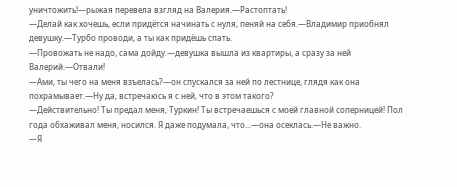уничтожить!—рыжая перевела взгляд на Валерия.—Растоптать!
—Делай как хочешь, если придётся начинать с нуля, пеняй на себя.—Владимир приобнял девушку.—Турбо проводи, а ты как придёшь спать.
—Провожать не надо, сама дойду.—девушка вышла из квартиры, а сразу за ней Валерий.—Отвали!
—Ами, ты чего на меня взъелась?—он спускался за ней по лестнице, глядя как она похрамывает.—Ну да, встречаюсь я с ней, что в этом такого?
—Действительно! Ты предал меня, Туркин! Ты встречаешься с моей главной соперницей! Пол года обхаживал меня, носился. Я даже подумала, что...—она осеклась.—Не важно.
—Я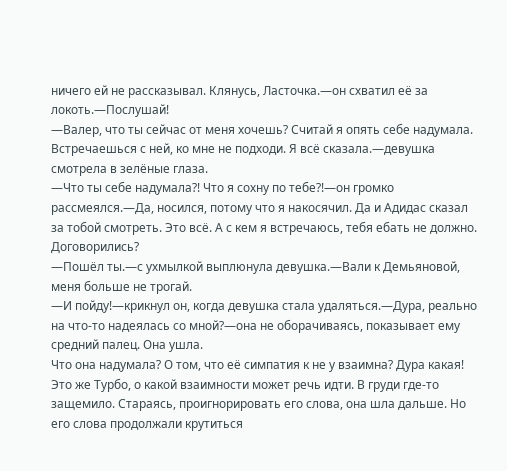ничего ей не рассказывал. Клянусь, Ласточка.—он схватил её за локоть.—Послушай!
—Валер, что ты сейчас от меня хочешь? Считай я опять себе надумала. Встречаешься с ней, ко мне не подходи. Я всё сказала.—девушка смотрела в зелёные глаза.
—Что ты себе надумала?! Что я сохну по тебе?!—он громко рассмеялся.—Да, носился, потому что я накосячил. Да и Адидас сказал за тобой смотреть. Это всё. А с кем я встречаюсь, тебя ебать не должно. Договорились?
—Пошёл ты.—с ухмылкой выплюнула девушка.—Вали к Демьяновой, меня больше не трогай.
—И пойду!—крикнул он, когда девушка стала удаляться.—Дура, реально на что-то надеялась со мной?—она не оборачиваясь, показывает ему средний палец. Она ушла.
Что она надумала? О том, что её симпатия к не у взаимна? Дура какая! Это же Турбо, о какой взаимности может речь идти. В груди где-то защемило. Стараясь, проигнорировать его слова, она шла дальше. Но его слова продолжали крутиться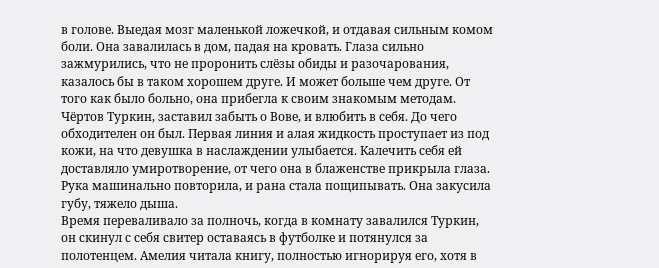в голове. Выедая мозг маленькой ложечкой, и отдавая сильным комом боли. Она завалилась в дом, падая на кровать. Глаза сильно зажмурились, что не проронить слёзы обиды и разочарования, казалось бы в таком хорошем друге. И может больше чем друге. От того как было больно, она прибегла к своим знакомым методам. Чёртов Туркин, заставил забыть о Вове, и влюбить в себя. До чего обходителен он был. Первая линия и алая жидкость проступает из под кожи, на что девушка в наслаждении улыбается. Калечить себя ей доставляло умиротворение, от чего она в блаженстве прикрыла глаза. Рука машинально повторила, и рана стала пощипывать. Она закусила губу, тяжело дыша.
Время переваливало за полночь, когда в комнату завалился Туркин, он скинул с себя свитер оставаясь в футболке и потянулся за полотенцем. Амелия читала книгу, полностью игнорируя его, хотя в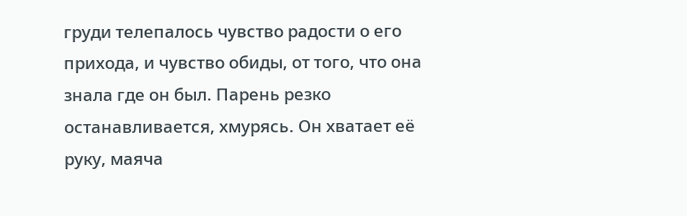груди телепалось чувство радости о его прихода, и чувство обиды, от того, что она знала где он был. Парень резко останавливается, хмурясь. Он хватает её руку, маяча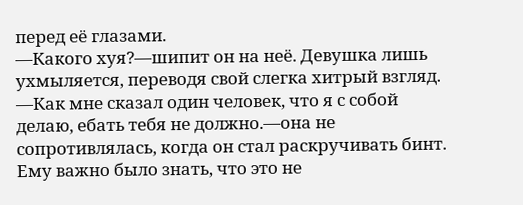перед её глазами.
—Какого хуя?—шипит он на неё. Девушка лишь ухмыляется, переводя свой слегка хитрый взгляд.
—Как мне сказал один человек, что я с собой делаю, ебать тебя не должно.—она не сопротивлялась, когда он стал раскручивать бинт. Ему важно было знать, что это не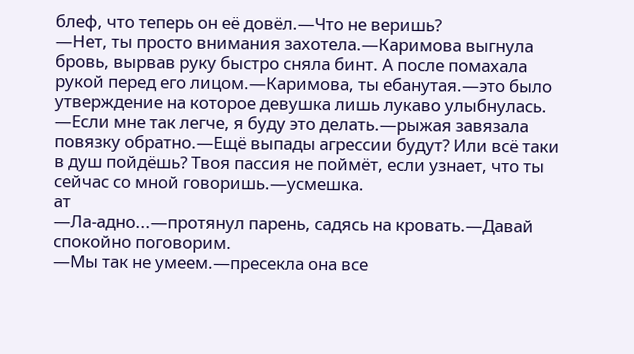блеф, что теперь он её довёл.—Что не веришь?
—Нет, ты просто внимания захотела.—Каримова выгнула бровь, вырвав руку быстро сняла бинт. А после помахала рукой перед его лицом.—Каримова, ты ебанутая.—это было утверждение на которое девушка лишь лукаво улыбнулась.
—Если мне так легче, я буду это делать.—рыжая завязала повязку обратно.—Ещё выпады агрессии будут? Или всё таки в душ пойдёшь? Твоя пассия не поймёт, если узнает, что ты сейчас со мной говоришь.—усмешка.
ат
—Ла-адно...—протянул парень, садясь на кровать.—Давай спокойно поговорим.
—Мы так не умеем.—пресекла она все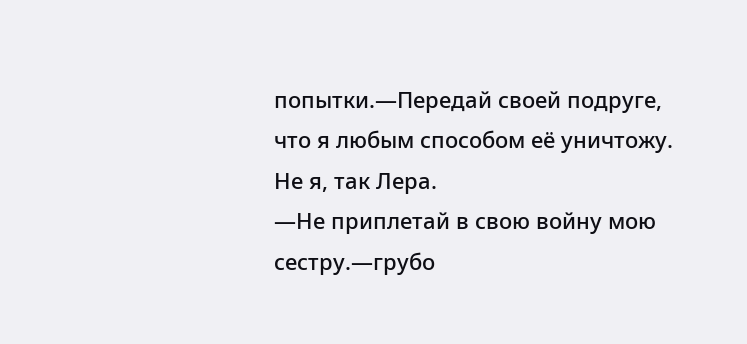попытки.—Передай своей подруге, что я любым способом её уничтожу. Не я, так Лера.
—Не приплетай в свою войну мою сестру.—грубо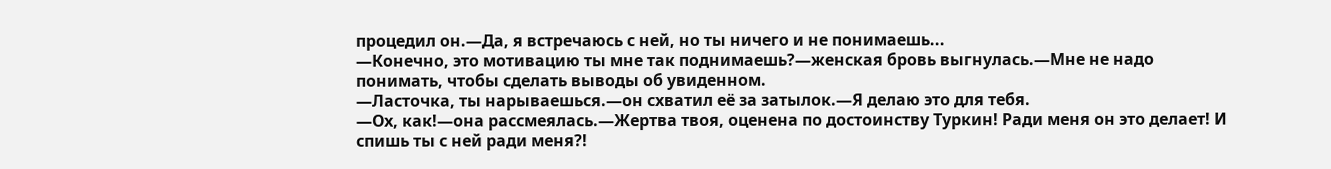процедил он.—Да, я встречаюсь с ней, но ты ничего и не понимаешь...
—Конечно, это мотивацию ты мне так поднимаешь?—женская бровь выгнулась.—Мне не надо понимать, чтобы сделать выводы об увиденном.
—Ласточка, ты нарываешься.—он схватил её за затылок.—Я делаю это для тебя.
—Ох, как!—она рассмеялась.—Жертва твоя, оценена по достоинству Туркин! Ради меня он это делает! И спишь ты с ней ради меня?!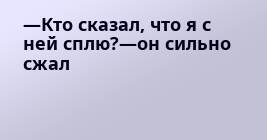—Кто сказал, что я с ней сплю?—он сильно сжал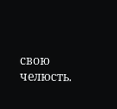свою челюсть.